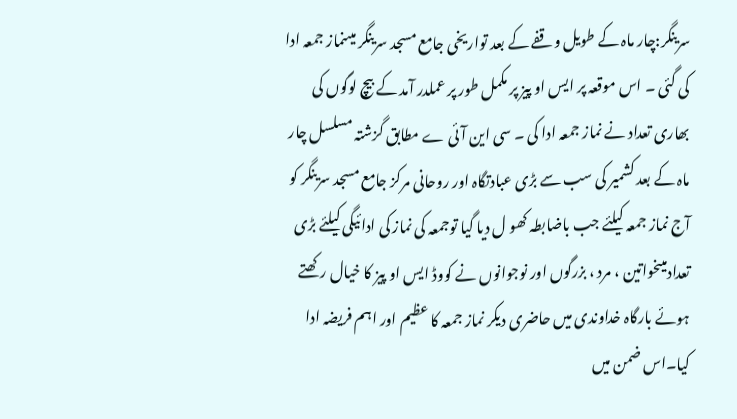سرینگر:چار ماہ کے طویل وقفے کے بعد تواریخی جامع مسجد سرینگر میںنماز جمعہ ادا کی گئی ۔ اس موقعہ پر ایس او پیز پر مکمل طور پر عملدر آمد کے بیچ لوگوں کی بھاری تعداد نے نماز جمعہ ادا کی ۔ سی این آئی ے مطابق گزشتہ مسلسل چار ماہ کے بعد کشمیر کی سب سے بڑی عبادتگاہ اور روحانی مرکز جامع مسجد سرینگر کو آج نماز جمعہ کیلئے جب باضابطہ کھو ل دیا گیا توجمعہ کی نماز کی ادائیگی کیلئے بڑی تعدادمیںخواتین ، مرد ، بزرگوں اور نوجوانوں نے کووڈ ایس او پیز کا خیال رکھتے ہوئے بارگاہ خداوندی میں حاضری دیکر نماز جمعہ کا عظیم اور اہم فریضہ ادا کیا۔اس ضمن میں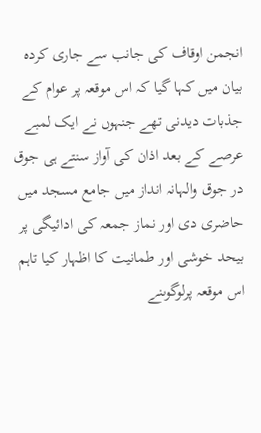انجمن اوقاف کی جانب سے جاری کردہ بیان میں کہا گیا کہ اس موقعہ پر عوام کے جذبات دیدنی تھے جنہوں نے ایک لمبے عرصے کے بعد اذان کی آواز سنتے ہی جوق در جوق والہانہ انداز میں جامع مسجد میں حاضری دی اور نماز جمعہ کی ادائیگی پر بیحد خوشی اور طمانیت کا اظہار کیا تاہم اس موقعہ پرلوگوںنے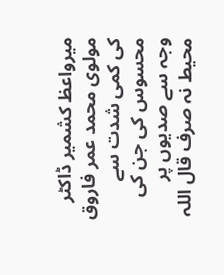میرواعظ کشمیر ڈاکٹر مولوی محمد عمر فاروق کی کمی شدت سے محسوس کی جن کی وجہ سے صدیوں پر محیط نہ صرف قال اللہ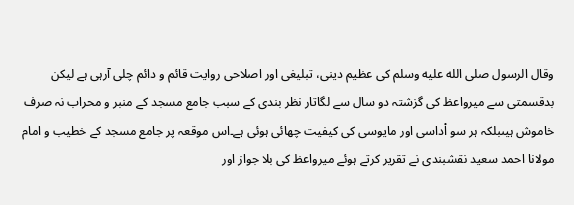وقال الرسول صلى الله عليه وسلم کی عظیم دینی، تبلیغی اور اصلاحی روایت قائم و دائم چلی آرہی ہے لیکن بدقسمتی سے میرواعظ کی گزشتہ دو سال سے لگاتار نظر بندی کے سبب جامع مسجد کے منبر و محراب نہ صرف خاموش ہیںبلکہ ہر سو اْداسی اور مایوسی کی کیفیت چھائی ہوئی ہے۔اس موقعہ پر جامع مسجد کے خطیب و امام مولانا احمد سعید نقشبندی نے تقریر کرتے ہوئے میرواعظ کی بلا جواز اور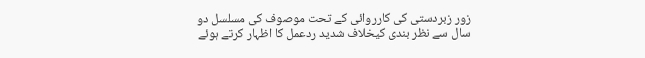زور زبردستی کی کارروائی کے تحت موصوف کی مسلسل دو سال سے نظر بندی کیخلاف شدید ردعمل کا اظہار کرتے ہوئے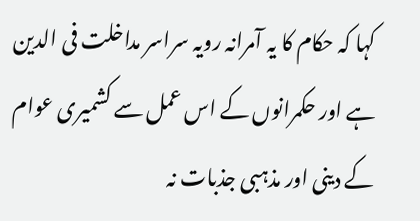کہا کہ حکام کا یہ آمرانہ رویہ سراسر مداخلت فی الدین ہے اور حکمرانوں کے اس عمل سے کشمیری عوام کے دینی اور مذہبی جذبات نہ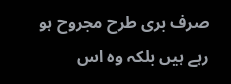صرف بری طرح مجروح ہو رہے ہیں بلکہ وہ اس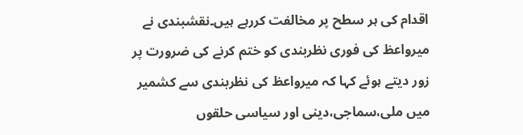اقدام کی ہر سطح پر مخالفت کررہے ہیں۔نقشبندی نے میرواعظ کی فوری نظربندی کو ختم کرنے کی ضرورت پر زور دیتے ہوئے کہا کہ میرواعظ کی نظربندی سے کشمیر میں ملی،سماجی،دینی اور سیاسی حلقوں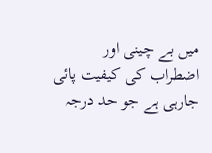میں بے چینی اور اضطراب کی کیفیت پائی جارہی ہے جو حد درجہ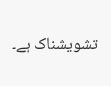تشویشناک ہے۔